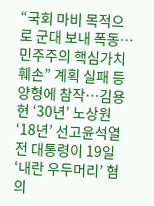“국회 마비 목적으로 군대 보내 폭동…민주주의 핵심가치 훼손” 계획 실패 등 양형에 참작…김용현 ‘30년’ 노상원 ‘18년’ 선고윤석열 전 대통령이 19일 ‘내란 우두머리’ 혐의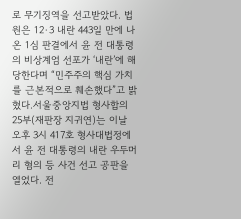로 무기징역을 선고받았다. 법원은 12·3 내란 443일 만에 나온 1심 판결에서 윤 전 대통령의 비상계엄 선포가 ‘내란’에 해당한다며 “민주주의 핵심 가치를 근본적으로 훼손했다”고 밝혔다.서울중앙지법 형사합의25부(재판장 지귀연)는 이날 오후 3시 417호 형사대법정에서 윤 전 대통령의 내란 우두머리 혐의 등 사건 선고 공판을 열었다. 전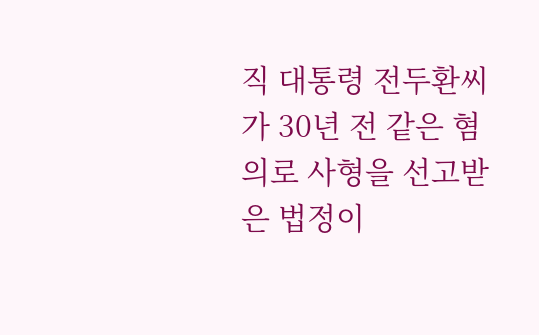직 대통령 전두환씨가 30년 전 같은 혐의로 사형을 선고받은 법정이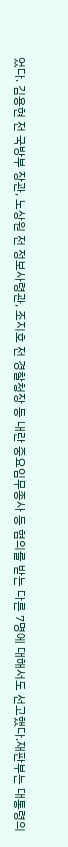었다. 김용현 전 국방부 장관, 노상원 전 정보사령관, 조지호 전 경찰청장 등 내란 중요임무종사 등 혐의를 받는 다른 7명에 대해서도 선고했다.재판부는 대통령의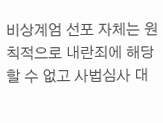비상계엄 선포 자체는 원칙적으로 내란죄에 해당할 수 없고 사법심사 대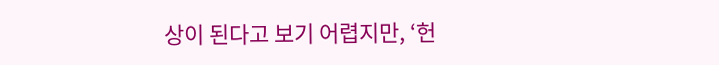상이 된다고 보기 어렵지만, ‘헌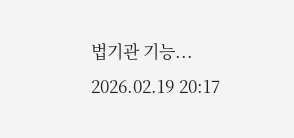법기관 기능...
2026.02.19 20:17